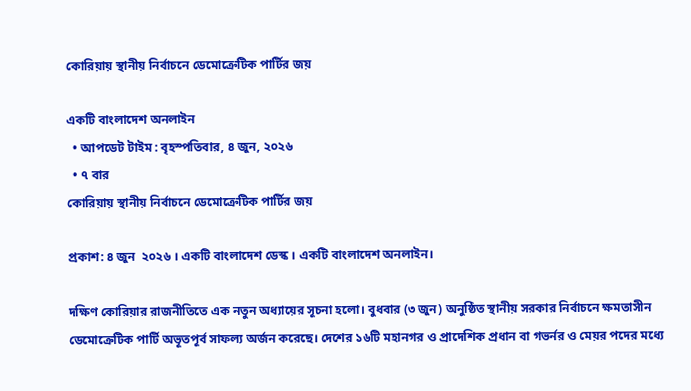কোরিয়ায় স্থানীয় নির্বাচনে ডেমোক্রেটিক পার্টির জয়

একটি বাংলাদেশ অনলাইন
  • আপডেট টাইম : বৃহস্পতিবার, ৪ জুন, ২০২৬
  • ৭ বার
কোরিয়ায় স্থানীয় নির্বাচনে ডেমোক্রেটিক পার্টির জয়

প্রকাশ: ৪ জুন  ২০২৬ । একটি বাংলাদেশ ডেস্ক । একটি বাংলাদেশ অনলাইন।

দক্ষিণ কোরিয়ার রাজনীতিতে এক নতুন অধ্যায়ের সূচনা হলো। বুধবার (৩ জুন) অনুষ্ঠিত স্থানীয় সরকার নির্বাচনে ক্ষমতাসীন ডেমোক্রেটিক পার্টি অভূতপূর্ব সাফল্য অর্জন করেছে। দেশের ১৬টি মহানগর ও প্রাদেশিক প্রধান বা গভর্নর ও মেয়র পদের মধ্যে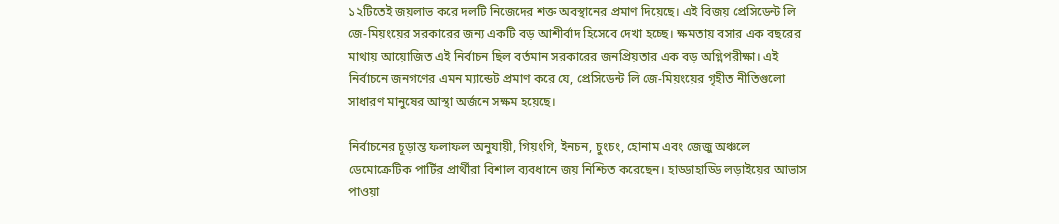১২টিতেই জয়লাভ করে দলটি নিজেদের শক্ত অবস্থানের প্রমাণ দিয়েছে। এই বিজয় প্রেসিডেন্ট লি জে-মিয়ংয়ের সরকারের জন্য একটি বড় আশীর্বাদ হিসেবে দেখা হচ্ছে। ক্ষমতায় বসার এক বছরের মাথায় আয়োজিত এই নির্বাচন ছিল বর্তমান সরকারের জনপ্রিয়তার এক বড় অগ্নিপরীক্ষা। এই নির্বাচনে জনগণের এমন ম্যান্ডেট প্রমাণ করে যে, প্রেসিডেন্ট লি জে-মিয়ংয়ের গৃহীত নীতিগুলো সাধারণ মানুষের আস্থা অর্জনে সক্ষম হয়েছে।

নির্বাচনের চূড়ান্ত ফলাফল অনুযায়ী, গিয়ংগি, ইনচন, চুংচং, হোনাম এবং জেজু অঞ্চলে ডেমোক্রেটিক পার্টির প্রার্থীরা বিশাল ব্যবধানে জয় নিশ্চিত করেছেন। হাড্ডাহাড্ডি লড়াইয়ের আভাস পাওয়া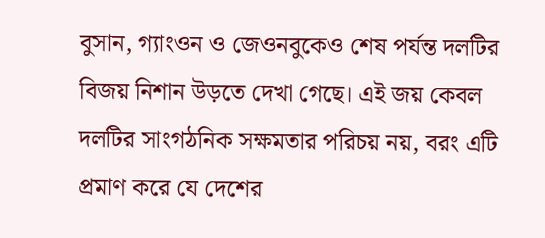বুসান, গ্যাংওন ও জেওনবুকেও শেষ পর্যন্ত দলটির বিজয় নিশান উড়তে দেখা গেছে। এই জয় কেবল দলটির সাংগঠনিক সক্ষমতার পরিচয় নয়, বরং এটি প্রমাণ করে যে দেশের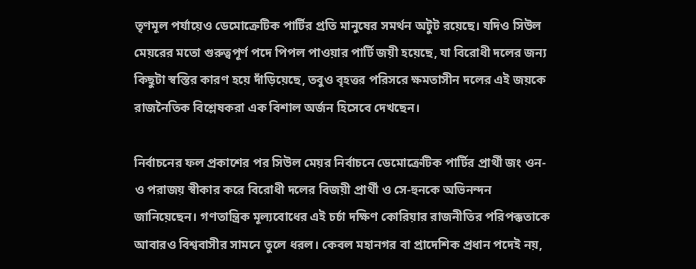তৃণমূল পর্যায়েও ডেমোক্রেটিক পার্টির প্রতি মানুষের সমর্থন অটুট রয়েছে। যদিও সিউল মেয়রের মতো গুরুত্বপূর্ণ পদে পিপল পাওয়ার পার্টি জয়ী হয়েছে, যা বিরোধী দলের জন্য কিছুটা স্বস্তির কারণ হয়ে দাঁড়িয়েছে, তবুও বৃহত্তর পরিসরে ক্ষমতাসীন দলের এই জয়কে রাজনৈতিক বিশ্লেষকরা এক বিশাল অর্জন হিসেবে দেখছেন।

নির্বাচনের ফল প্রকাশের পর সিউল মেয়র নির্বাচনে ডেমোক্রেটিক পার্টির প্রার্থী জং ওন-ও পরাজয় স্বীকার করে বিরোধী দলের বিজয়ী প্রার্থী ও সে-হুনকে অভিনন্দন জানিয়েছেন। গণতান্ত্রিক মূল্যবোধের এই চর্চা দক্ষিণ কোরিয়ার রাজনীতির পরিপক্কতাকে আবারও বিশ্ববাসীর সামনে তুলে ধরল। কেবল মহানগর বা প্রাদেশিক প্রধান পদেই নয়,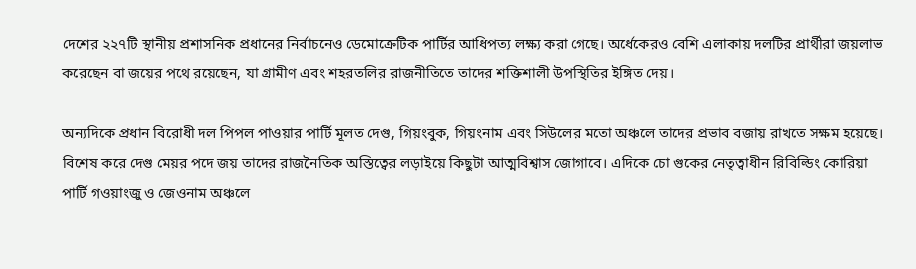দেশের ২২৭টি স্থানীয় প্রশাসনিক প্রধানের নির্বাচনেও ডেমোক্রেটিক পার্টির আধিপত্য লক্ষ্য করা গেছে। অর্ধেকেরও বেশি এলাকায় দলটির প্রার্থীরা জয়লাভ করেছেন বা জয়ের পথে রয়েছেন, যা গ্রামীণ এবং শহরতলির রাজনীতিতে তাদের শক্তিশালী উপস্থিতির ইঙ্গিত দেয়।

অন্যদিকে প্রধান বিরোধী দল পিপল পাওয়ার পার্টি মূলত দেগু, গিয়ংবুক, গিয়ংনাম এবং সিউলের মতো অঞ্চলে তাদের প্রভাব বজায় রাখতে সক্ষম হয়েছে। বিশেষ করে দেগু মেয়র পদে জয় তাদের রাজনৈতিক অস্তিত্বের লড়াইয়ে কিছুটা আত্মবিশ্বাস জোগাবে। এদিকে চো গুকের নেতৃত্বাধীন রিবিল্ডিং কোরিয়া পার্টি গওয়াংজু ও জেওনাম অঞ্চলে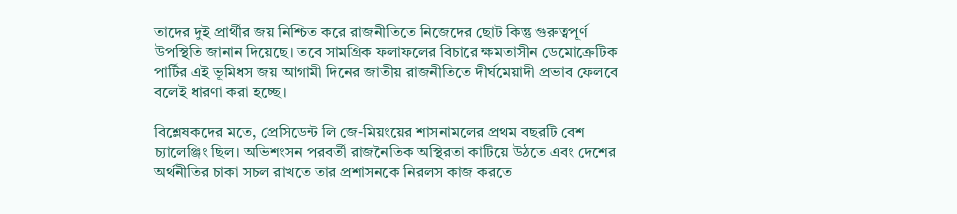তাদের দুই প্রার্থীর জয় নিশ্চিত করে রাজনীতিতে নিজেদের ছোট কিন্তু গুরুত্বপূর্ণ উপস্থিতি জানান দিয়েছে। তবে সামগ্রিক ফলাফলের বিচারে ক্ষমতাসীন ডেমোক্রেটিক পার্টির এই ভূমিধস জয় আগামী দিনের জাতীয় রাজনীতিতে দীর্ঘমেয়াদী প্রভাব ফেলবে বলেই ধারণা করা হচ্ছে।

বিশ্লেষকদের মতে, প্রেসিডেন্ট লি জে-মিয়ংয়ের শাসনামলের প্রথম বছরটি বেশ চ্যালেঞ্জিং ছিল। অভিশংসন পরবর্তী রাজনৈতিক অস্থিরতা কাটিয়ে উঠতে এবং দেশের অর্থনীতির চাকা সচল রাখতে তার প্রশাসনকে নিরলস কাজ করতে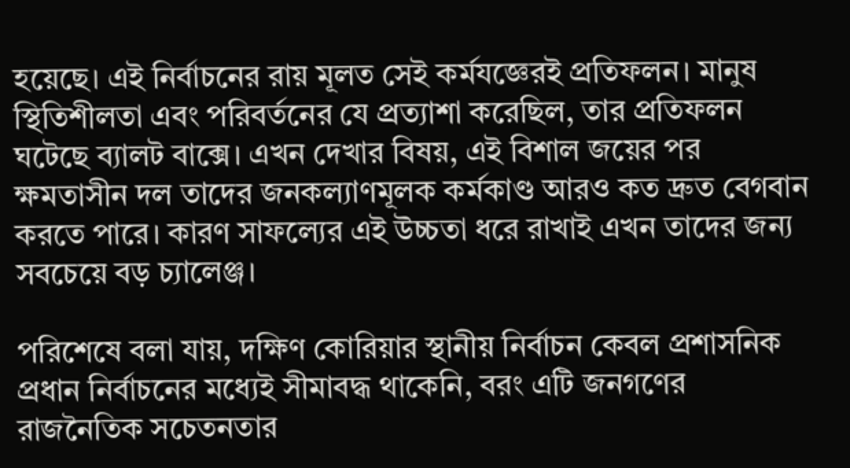হয়েছে। এই নির্বাচনের রায় মূলত সেই কর্মযজ্ঞেরই প্রতিফলন। মানুষ স্থিতিশীলতা এবং পরিবর্তনের যে প্রত্যাশা করেছিল, তার প্রতিফলন ঘটেছে ব্যালট বাক্সে। এখন দেখার বিষয়, এই বিশাল জয়ের পর ক্ষমতাসীন দল তাদের জনকল্যাণমূলক কর্মকাণ্ড আরও কত দ্রুত বেগবান করতে পারে। কারণ সাফল্যের এই উচ্চতা ধরে রাখাই এখন তাদের জন্য সবচেয়ে বড় চ্যালেঞ্জ।

পরিশেষে বলা যায়, দক্ষিণ কোরিয়ার স্থানীয় নির্বাচন কেবল প্রশাসনিক প্রধান নির্বাচনের মধ্যেই সীমাবদ্ধ থাকেনি, বরং এটি জনগণের রাজনৈতিক সচেতনতার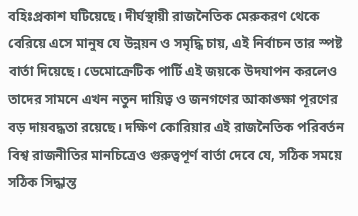বহিঃপ্রকাশ ঘটিয়েছে। দীর্ঘস্থায়ী রাজনৈতিক মেরুকরণ থেকে বেরিয়ে এসে মানুষ যে উন্নয়ন ও সমৃদ্ধি চায়, এই নির্বাচন তার স্পষ্ট বার্তা দিয়েছে। ডেমোক্রেটিক পার্টি এই জয়কে উদযাপন করলেও তাদের সামনে এখন নতুন দায়িত্ব ও জনগণের আকাঙ্ক্ষা পূরণের বড় দায়বদ্ধতা রয়েছে। দক্ষিণ কোরিয়ার এই রাজনৈতিক পরিবর্তন বিশ্ব রাজনীতির মানচিত্রেও গুরুত্বপূর্ণ বার্তা দেবে যে, সঠিক সময়ে সঠিক সিদ্ধান্ত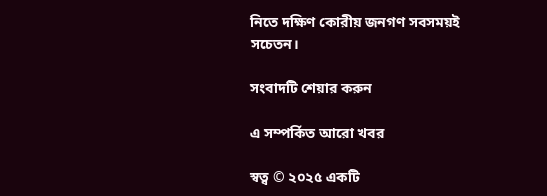নিতে দক্ষিণ কোরীয় জনগণ সবসময়ই সচেতন।

সংবাদটি শেয়ার করুন

এ সম্পর্কিত আরো খবর

স্বত্ব © ২০২৫ একটি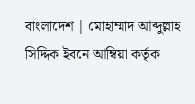বাংলাদেশ | মোহাম্মাদ আব্দুল্লাহ সিদ্দিক ইবনে আম্বিয়া কর্তৃক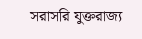সরাসরি যুক্তরাজ্য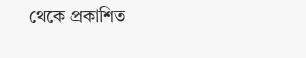থেকে প্রকাশিত